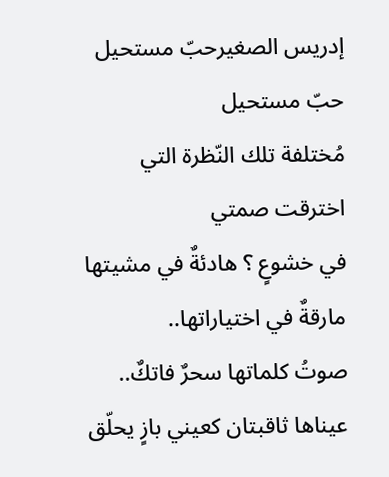إدريس الصغيرحبّ مستحيل
حبّ مستحيل
مُختلفة تلك النّظرة التي اخترقت صمتي
في خشوعٍ ؟ هادئةٌ في مشيتها
مارقةٌ في اختياراتها..
صوتُ كلماتها سحرٌ فاتكٌ.. عيناها ثاقبتان كعيني بازٍ يحلّق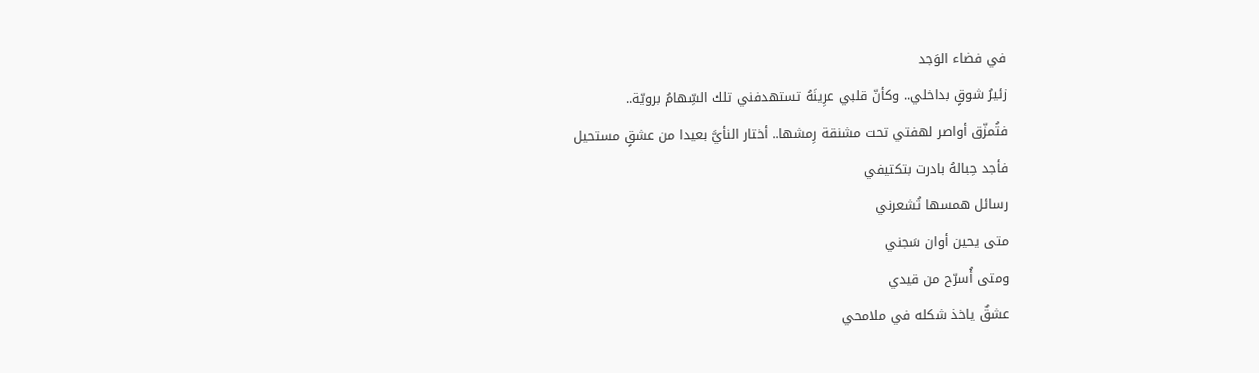في فضاء الوَجد
زئيرُ شوقٍ بداخلي.. وكأنّ قلبي عرِينَهُ تستهدفني تلك السِّهامُ برويّة..
فتُمزّق أواصر لهفتي تحت مشنقة رِمشها.. أختار النأيَّ بعيدا من عشقٍ مستحيل
فأجد حِبالهُ بادرت بتكتيفي
رسائل همسها تُشعرني
متى يحين أوان سَجني
ومتى أُسرّح من قيدي
عشقٌ ياخذ شكله في ملامحي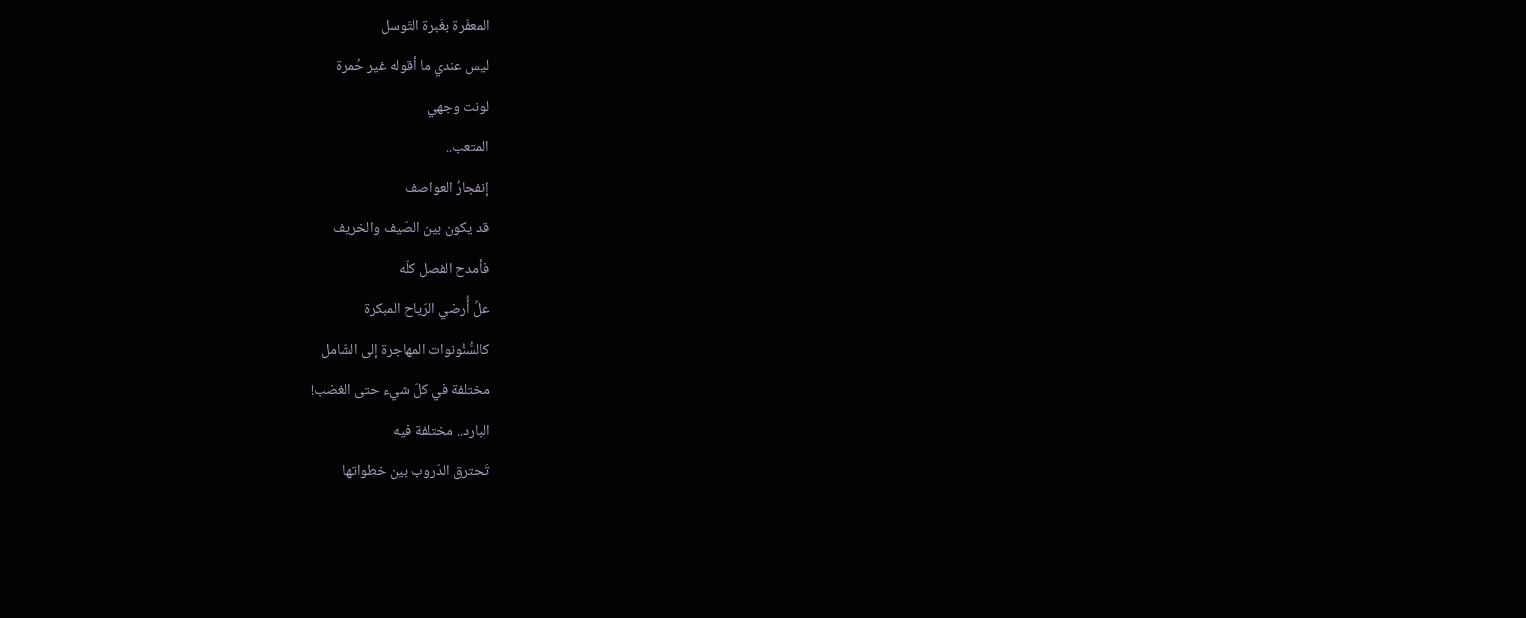المعفّرة بغَبرة التّوسل
ليس عندي ما أقوله غير حُمرة
لونت وجهي
المتعب..
إنفجارُ العواصف
قد يكون بين الصّيف والخريف
فأمدح الفصل كلّه
علِّ أُرضي الرّياح المبكرة
كالسُّنُونوات المهاجرة إلى الشّامل
مختلفة في كلّ شيء حتى الغضب!
البارد.. مختلفة فيه
تَحترق الدّروب بين خطواتها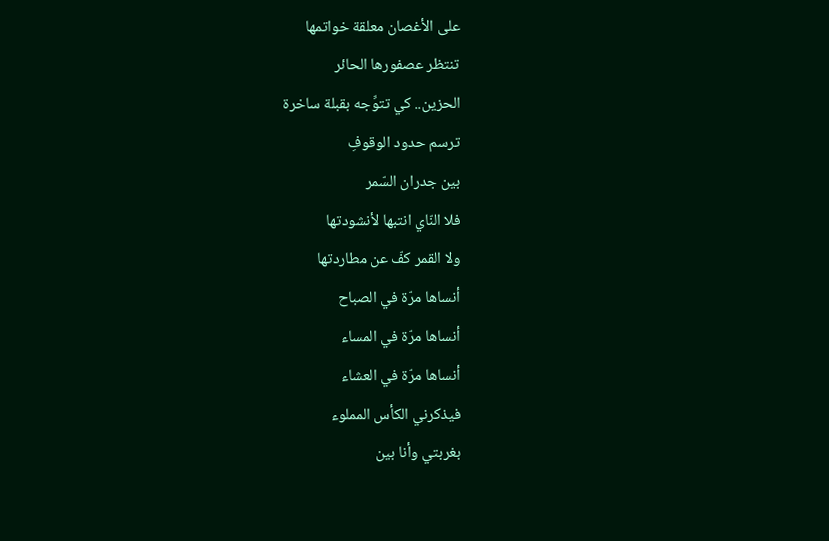على الأغصان معلقة خواتمها
تنتظر عصفورها الحائر
الحزين.. كي تتوِّجه بقبلة ساخرة
ترسم حدود الوقوفِ
بين جدران السّمر
فلا النّاي انتبها لأنشودتها
ولا القمر كفّ عن مطاردتها
أنساها مرّة في الصباح
أنساها مرّة في المساء
أنساها مرّة في العشاء
فيذكرني الكأس المملوء
بغربتي وأنا بين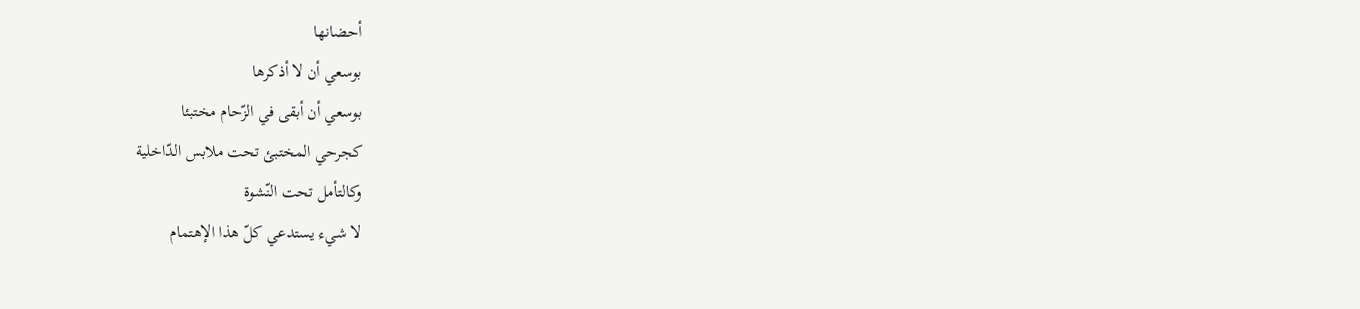أحضانها
بوسعي أن لا أذكرها
بوسعي أن أبقى في الزّحام مختبئا
كجرحي المختبئ تحت ملابس الدّاخلية
وكالتأمل تحت النّشوة
لا شيء يستدعي كلّ هذا الإهتمام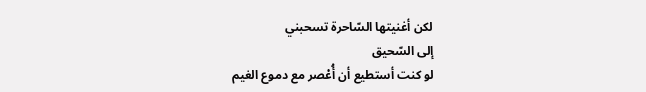لكن أغنيتها السّاحرة تسحبني
إلى السّحيق
لو كنت أستطيع أن أُعْصر مع دموع الغيم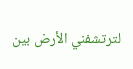لترتشفني الأرض بين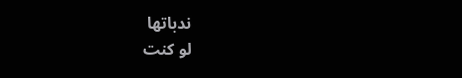ندباتها
لو كنت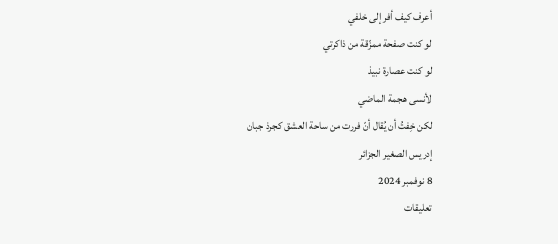أعرف كيف أفر إلى خلفي
لو كنت صفحة ممزّقة من ذاكرتي
لو كنت عصارة نبيذ
لأنسى هجمة الماضي
لكن خِفتُ أن يُقال أنّ فررت من ساحة العشق كجرذ جبان
إدريس الصغير الجزائر
8 نوفمبر 2024
تعليقات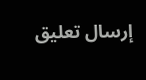إرسال تعليق